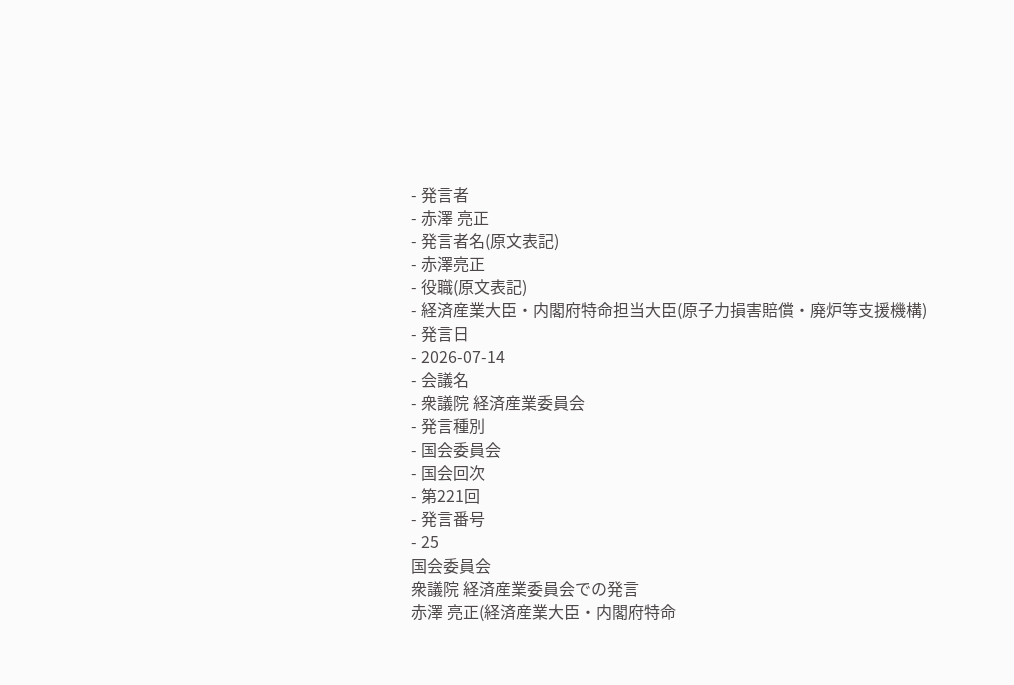- 発言者
- 赤澤 亮正
- 発言者名(原文表記)
- 赤澤亮正
- 役職(原文表記)
- 経済産業大臣・内閣府特命担当大臣(原子力損害賠償・廃炉等支援機構)
- 発言日
- 2026-07-14
- 会議名
- 衆議院 経済産業委員会
- 発言種別
- 国会委員会
- 国会回次
- 第221回
- 発言番号
- 25
国会委員会
衆議院 経済産業委員会での発言
赤澤 亮正(経済産業大臣・内閣府特命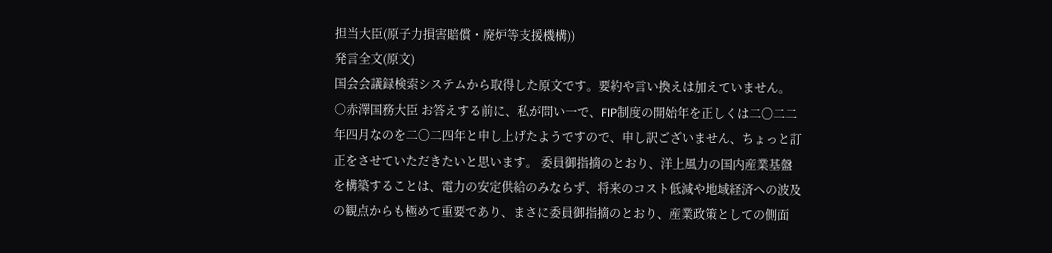担当大臣(原子力損害賠償・廃炉等支援機構))
発言全文(原文)
国会会議録検索システムから取得した原文です。要約や言い換えは加えていません。
○赤澤国務大臣 お答えする前に、私が問い一で、FIP制度の開始年を正しくは二〇二二年四月なのを二〇二四年と申し上げたようですので、申し訳ございません、ちょっと訂正をさせていただきたいと思います。 委員御指摘のとおり、洋上風力の国内産業基盤を構築することは、電力の安定供給のみならず、将来のコスト低減や地域経済への波及の観点からも極めて重要であり、まさに委員御指摘のとおり、産業政策としての側面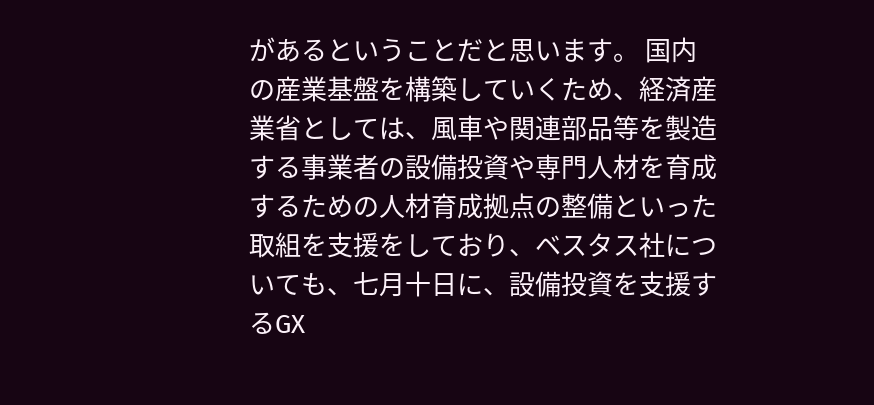があるということだと思います。 国内の産業基盤を構築していくため、経済産業省としては、風車や関連部品等を製造する事業者の設備投資や専門人材を育成するための人材育成拠点の整備といった取組を支援をしており、ベスタス社についても、七月十日に、設備投資を支援するGX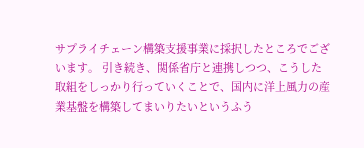サプライチェーン構築支援事業に採択したところでございます。 引き続き、関係省庁と連携しつつ、こうした取組をしっかり行っていくことで、国内に洋上風力の産業基盤を構築してまいりたいというふう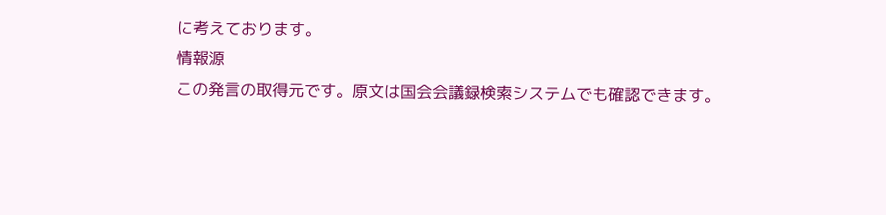に考えております。
情報源
この発言の取得元です。原文は国会会議録検索システムでも確認できます。